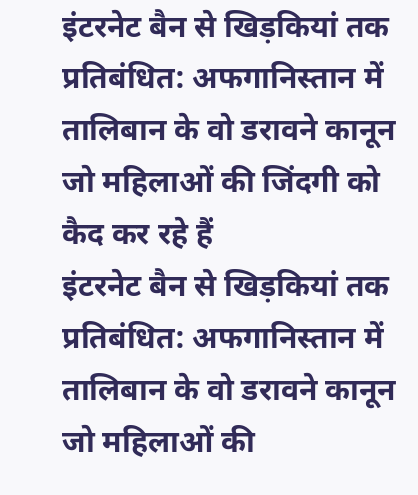इंटरनेट बैन से खिड़कियां तक प्रतिबंधित: अफगानिस्तान में तालिबान के वो डरावने कानून जो महिलाओं की जिंदगी को कैद कर रहे हैं
इंटरनेट बैन से खिड़कियां तक प्रतिबंधित: अफगानिस्तान में तालिबान के वो डरावने कानून जो महिलाओं की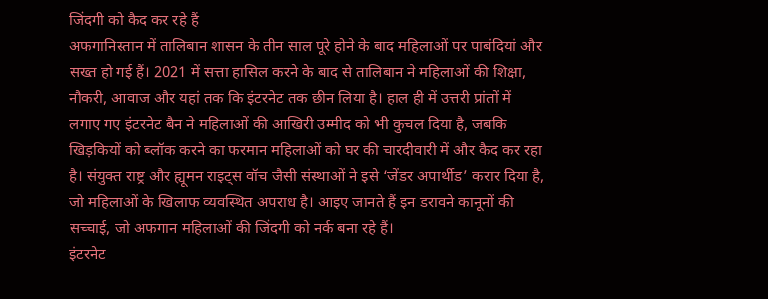जिंदगी को कैद कर रहे हैं
अफगानिस्तान में तालिबान शासन के तीन साल पूरे होने के बाद महिलाओं पर पाबंदियां और सख्त हो गई हैं। 2021 में सत्ता हासिल करने के बाद से तालिबान ने महिलाओं की शिक्षा, नौकरी, आवाज और यहां तक कि इंटरनेट तक छीन लिया है। हाल ही में उत्तरी प्रांतों में लगाए गए इंटरनेट बैन ने महिलाओं की आखिरी उम्मीद को भी कुचल दिया है, जबकि खिड़कियों को ब्लॉक करने का फरमान महिलाओं को घर की चारदीवारी में और कैद कर रहा है। संयुक्त राष्ट्र और ह्यूमन राइट्स वॉच जैसी संस्थाओं ने इसे ‘जेंडर अपार्थीड’ करार दिया है, जो महिलाओं के खिलाफ व्यवस्थित अपराध है। आइए जानते हैं इन डरावने कानूनों की सच्चाई, जो अफगान महिलाओं की जिंदगी को नर्क बना रहे हैं।
इंटरनेट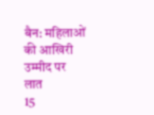बैन: महिलाओं की आखिरी उम्मीद पर लात
15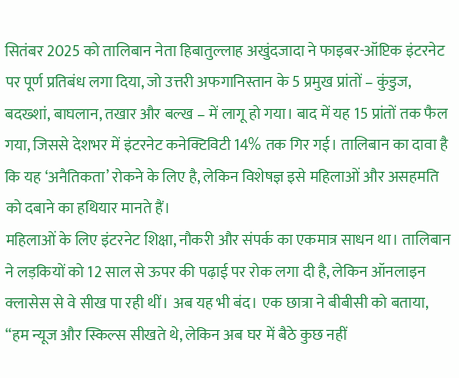सितंबर 2025 को तालिबान नेता हिबातुल्लाह अखुंदजादा ने फाइबर-ऑप्टिक इंटरनेट पर पूर्ण प्रतिबंध लगा दिया, जो उत्तरी अफगानिस्तान के 5 प्रमुख प्रांतों – कुंडुज, बदख्शां, बाघलान, तखार और बल्ख – में लागू हो गया। बाद में यह 15 प्रांतों तक फैल गया, जिससे देशभर में इंटरनेट कनेक्टिविटी 14% तक गिर गई। तालिबान का दावा है कि यह ‘अनैतिकता’ रोकने के लिए है, लेकिन विशेषज्ञ इसे महिलाओं और असहमति को दबाने का हथियार मानते हैं।
महिलाओं के लिए इंटरनेट शिक्षा, नौकरी और संपर्क का एकमात्र साधन था। तालिबान ने लड़कियों को 12 साल से ऊपर की पढ़ाई पर रोक लगा दी है, लेकिन ऑनलाइन क्लासेस से वे सीख पा रही थीं। अब यह भी बंद। एक छात्रा ने बीबीसी को बताया, “हम न्यूज और स्किल्स सीखते थे, लेकिन अब घर में बैठे कुछ नहीं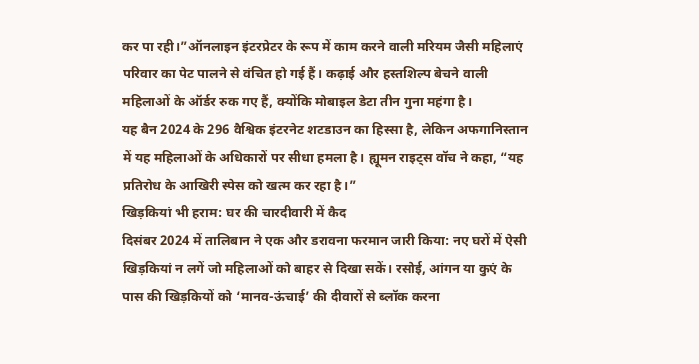कर पा रही।”ऑनलाइन इंटरप्रेटर के रूप में काम करने वाली मरियम जैसी महिलाएं परिवार का पेट पालने से वंचित हो गई हैं। कढ़ाई और हस्तशिल्प बेचने वाली महिलाओं के ऑर्डर रुक गए हैं, क्योंकि मोबाइल डेटा तीन गुना महंगा है।
यह बैन 2024 के 296 वैश्विक इंटरनेट शटडाउन का हिस्सा है, लेकिन अफगानिस्तान में यह महिलाओं के अधिकारों पर सीधा हमला है। ह्यूमन राइट्स वॉच ने कहा, “यह प्रतिरोध के आखिरी स्पेस को खत्म कर रहा है।”
खिड़कियां भी हराम: घर की चारदीवारी में कैद
दिसंबर 2024 में तालिबान ने एक और डरावना फरमान जारी किया: नए घरों में ऐसी खिड़कियां न लगें जो महिलाओं को बाहर से दिखा सकें। रसोई, आंगन या कुएं के पास की खिड़कियों को ‘मानव-ऊंचाई’ की दीवारों से ब्लॉक करना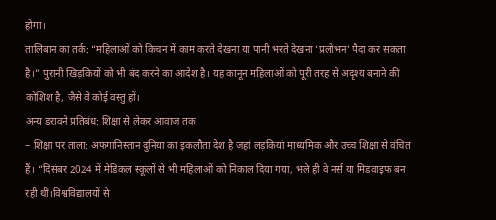होगा।
तालिबान का तर्क: “महिलाओं को किचन में काम करते देखना या पानी भरते देखना ‘प्रलोभन’ पैदा कर सकता है।” पुरानी खिड़कियों को भी बंद करने का आदेश है। यह कानून महिलाओं को पूरी तरह से अदृश्य बनाने की कोशिश है, जैसे वे कोई वस्तु हों।
अन्य डरावने प्रतिबंध: शिक्षा से लेकर आवाज तक
– शिक्षा पर ताला: अफगानिस्तान दुनिया का इकलौता देश है जहां लड़कियां माध्यमिक और उच्च शिक्षा से वंचित हैं। “दिसंबर 2024 में मेडिकल स्कूलों से भी महिलाओं को निकाल दिया गया, भले ही वे नर्स या मिडवाइफ बन रही थीं।विश्वविद्यालयों से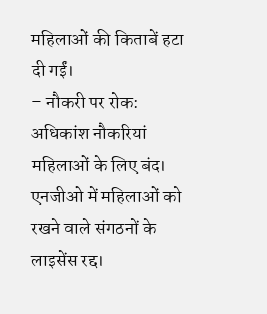महिलाओं की किताबें हटा दी गईं।
– नौकरी पर रोक: अधिकांश नौकरियां महिलाओं के लिए बंद। एनजीओ में महिलाओं को रखने वाले संगठनों के लाइसेंस रद्द।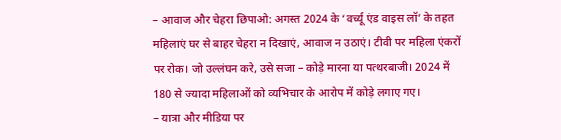– आवाज और चेहरा छिपाओ: अगस्त 2024 के ‘वर्च्यू एंड वाइस लॉ’ के तहत महिलाएं घर से बाहर चेहरा न दिखाएं, आवाज न उठाएं। टीवी पर महिला एंकरों पर रोक। जो उल्लंघन करे, उसे सजा – कोड़े मारना या पत्थरबाजी। 2024 में 180 से ज्यादा महिलाओं को व्यभिचार के आरोप में कोड़े लगाए गए।
– यात्रा और मीडिया पर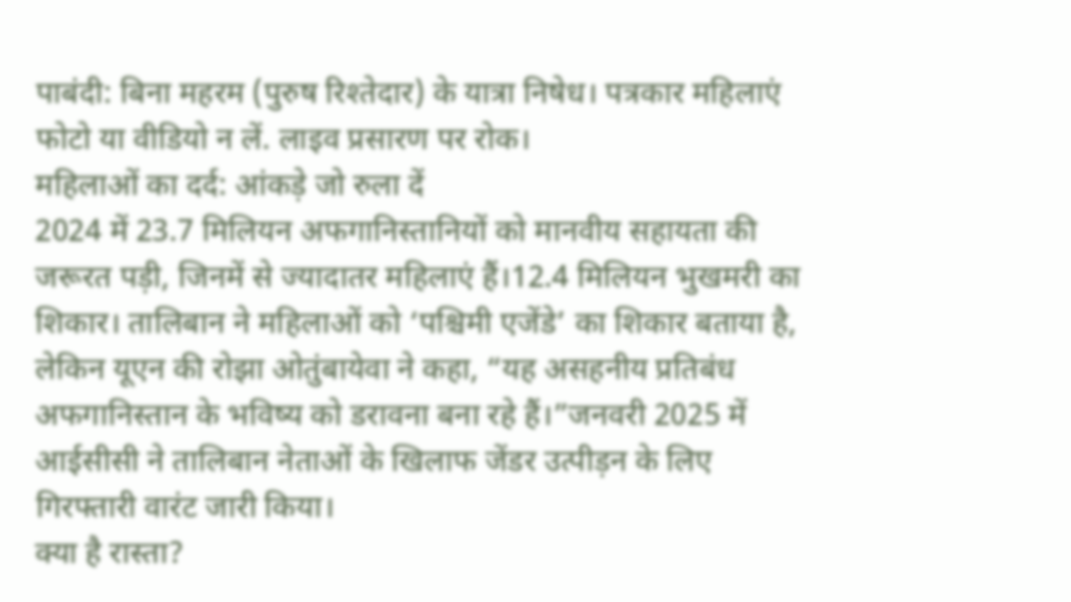पाबंदी: बिना महरम (पुरुष रिश्तेदार) के यात्रा निषेध। पत्रकार महिलाएं फोटो या वीडियो न लें. लाइव प्रसारण पर रोक।
महिलाओं का दर्द: आंकड़े जो रुला दें
2024 में 23.7 मिलियन अफगानिस्तानियों को मानवीय सहायता की जरूरत पड़ी, जिनमें से ज्यादातर महिलाएं हैं।12.4 मिलियन भुखमरी का शिकार। तालिबान ने महिलाओं को ‘पश्चिमी एजेंडे’ का शिकार बताया है, लेकिन यूएन की रोझा ओतुंबायेवा ने कहा, “यह असहनीय प्रतिबंध अफगानिस्तान के भविष्य को डरावना बना रहे हैं।”जनवरी 2025 में आईसीसी ने तालिबान नेताओं के खिलाफ जेंडर उत्पीड़न के लिए गिरफ्तारी वारंट जारी किया।
क्या है रास्ता?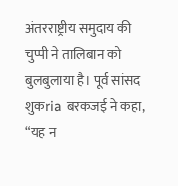अंतरराष्ट्रीय समुदाय की चुप्पी ने तालिबान को बुलबुलाया है। पूर्व सांसद शुकria बरकजई ने कहा, “यह न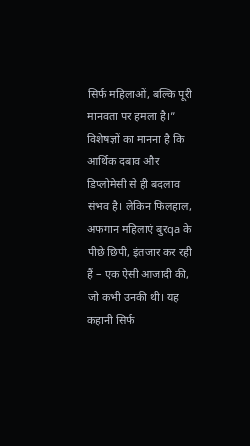सिर्फ महिलाओं, बल्कि पूरी मानवता पर हमला है।” विशेषज्ञों का मानना है कि आर्थिक दबाव और डिप्लोमेसी से ही बदलाव संभव है। लेकिन फिलहाल, अफगान महिलाएं बुरqa के पीछे छिपी, इंतजार कर रही हैं – एक ऐसी आजादी की, जो कभी उनकी थी। यह कहानी सिर्फ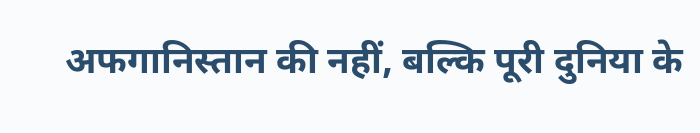अफगानिस्तान की नहीं, बल्कि पूरी दुनिया के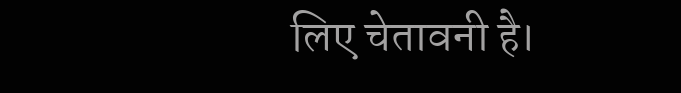लिए चेतावनी है।